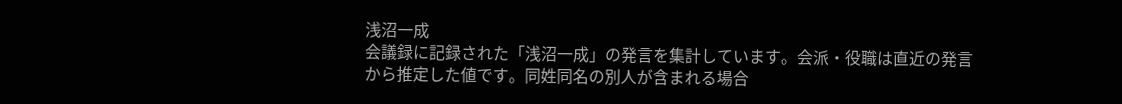浅沼一成
会議録に記録された「浅沼一成」の発言を集計しています。会派・役職は直近の発言から推定した値です。同姓同名の別人が含まれる場合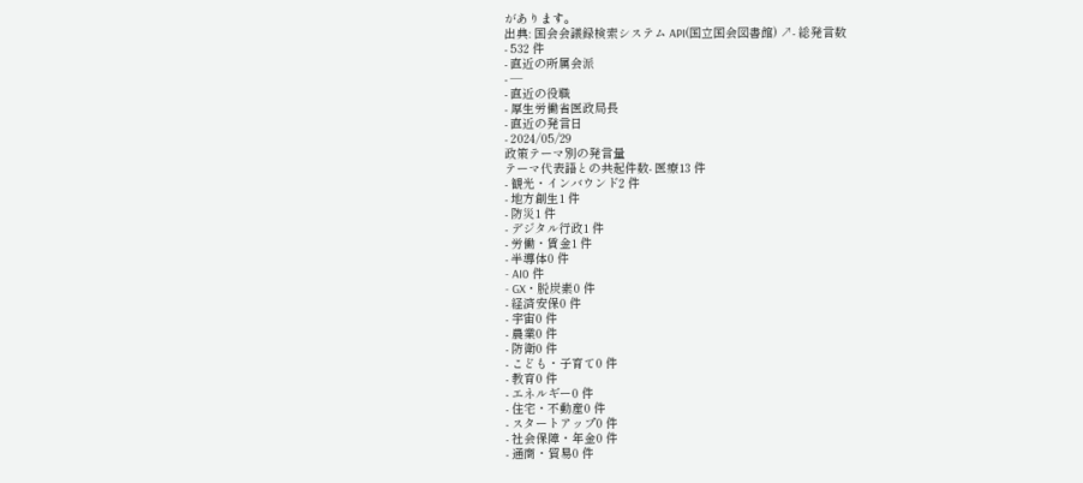があります。
出典: 国会会議録検索システム API(国立国会図書館) ↗- 総発言数
- 532 件
- 直近の所属会派
- —
- 直近の役職
- 厚生労働省医政局長
- 直近の発言日
- 2024/05/29
政策テーマ別の発言量
テーマ代表語との共起件数- 医療13 件
- 観光・インバウンド2 件
- 地方創生1 件
- 防災1 件
- デジタル行政1 件
- 労働・賃金1 件
- 半導体0 件
- AI0 件
- GX・脱炭素0 件
- 経済安保0 件
- 宇宙0 件
- 農業0 件
- 防衛0 件
- こども・子育て0 件
- 教育0 件
- エネルギー0 件
- 住宅・不動産0 件
- スタートアップ0 件
- 社会保障・年金0 件
- 通商・貿易0 件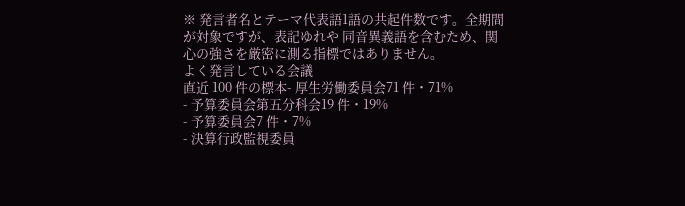※ 発言者名とテーマ代表語1語の共起件数です。全期間が対象ですが、表記ゆれや 同音異義語を含むため、関心の強さを厳密に測る指標ではありません。
よく発言している会議
直近 100 件の標本- 厚生労働委員会71 件・71%
- 予算委員会第五分科会19 件・19%
- 予算委員会7 件・7%
- 決算行政監視委員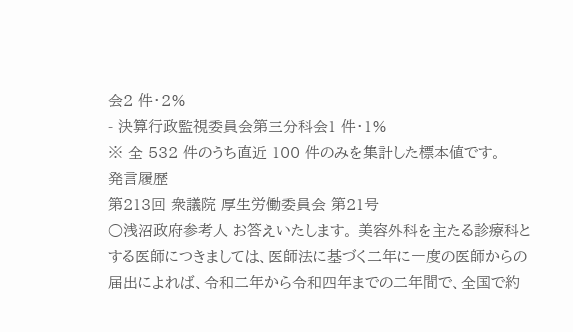会2 件・2%
- 決算行政監視委員会第三分科会1 件・1%
※ 全 532 件のうち直近 100 件のみを集計した標本値です。
発言履歴
第213回 衆議院 厚生労働委員会 第21号
○浅沼政府参考人 お答えいたします。 美容外科を主たる診療科とする医師につきましては、医師法に基づく二年に一度の医師からの届出によれば、令和二年から令和四年までの二年間で、全国で約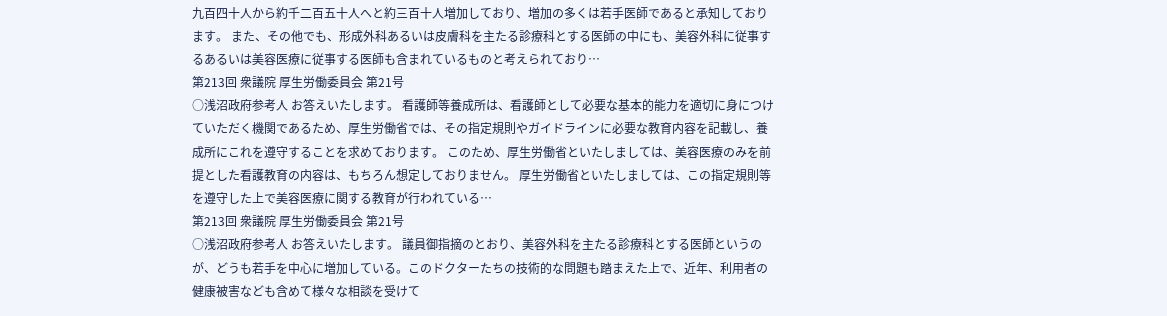九百四十人から約千二百五十人へと約三百十人増加しており、増加の多くは若手医師であると承知しております。 また、その他でも、形成外科あるいは皮膚科を主たる診療科とする医師の中にも、美容外科に従事するあるいは美容医療に従事する医師も含まれているものと考えられており…
第213回 衆議院 厚生労働委員会 第21号
○浅沼政府参考人 お答えいたします。 看護師等養成所は、看護師として必要な基本的能力を適切に身につけていただく機関であるため、厚生労働省では、その指定規則やガイドラインに必要な教育内容を記載し、養成所にこれを遵守することを求めております。 このため、厚生労働省といたしましては、美容医療のみを前提とした看護教育の内容は、もちろん想定しておりません。 厚生労働省といたしましては、この指定規則等を遵守した上で美容医療に関する教育が行われている…
第213回 衆議院 厚生労働委員会 第21号
○浅沼政府参考人 お答えいたします。 議員御指摘のとおり、美容外科を主たる診療科とする医師というのが、どうも若手を中心に増加している。このドクターたちの技術的な問題も踏まえた上で、近年、利用者の健康被害なども含めて様々な相談を受けて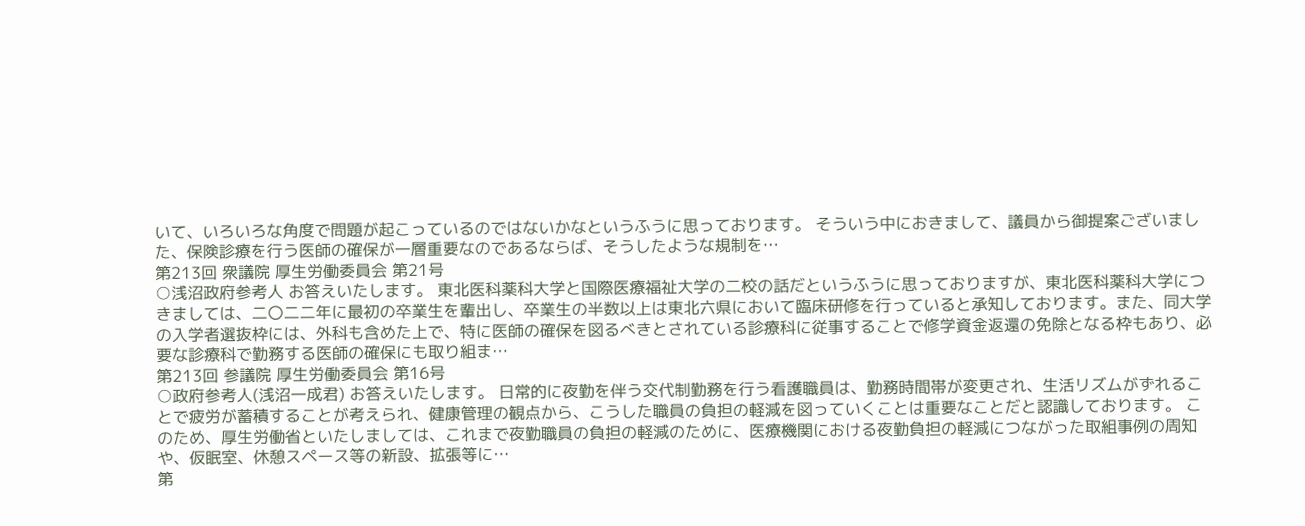いて、いろいろな角度で問題が起こっているのではないかなというふうに思っております。 そういう中におきまして、議員から御提案ございました、保険診療を行う医師の確保が一層重要なのであるならば、そうしたような規制を…
第213回 衆議院 厚生労働委員会 第21号
○浅沼政府参考人 お答えいたします。 東北医科薬科大学と国際医療福祉大学の二校の話だというふうに思っておりますが、東北医科薬科大学につきましては、二〇二二年に最初の卒業生を輩出し、卒業生の半数以上は東北六県において臨床研修を行っていると承知しております。また、同大学の入学者選抜枠には、外科も含めた上で、特に医師の確保を図るべきとされている診療科に従事することで修学資金返還の免除となる枠もあり、必要な診療科で勤務する医師の確保にも取り組ま…
第213回 参議院 厚生労働委員会 第16号
○政府参考人(浅沼一成君) お答えいたします。 日常的に夜勤を伴う交代制勤務を行う看護職員は、勤務時間帯が変更され、生活リズムがずれることで疲労が蓄積することが考えられ、健康管理の観点から、こうした職員の負担の軽減を図っていくことは重要なことだと認識しております。 このため、厚生労働省といたしましては、これまで夜勤職員の負担の軽減のために、医療機関における夜勤負担の軽減につながった取組事例の周知や、仮眠室、休憩スペース等の新設、拡張等に…
第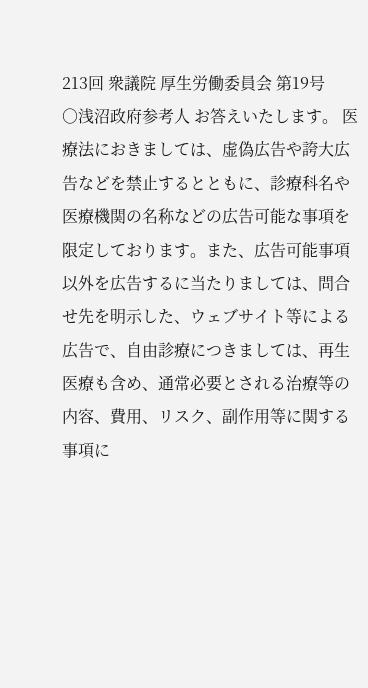213回 衆議院 厚生労働委員会 第19号
○浅沼政府参考人 お答えいたします。 医療法におきましては、虚偽広告や誇大広告などを禁止するとともに、診療科名や医療機関の名称などの広告可能な事項を限定しております。また、広告可能事項以外を広告するに当たりましては、問合せ先を明示した、ウェブサイト等による広告で、自由診療につきましては、再生医療も含め、通常必要とされる治療等の内容、費用、リスク、副作用等に関する事項に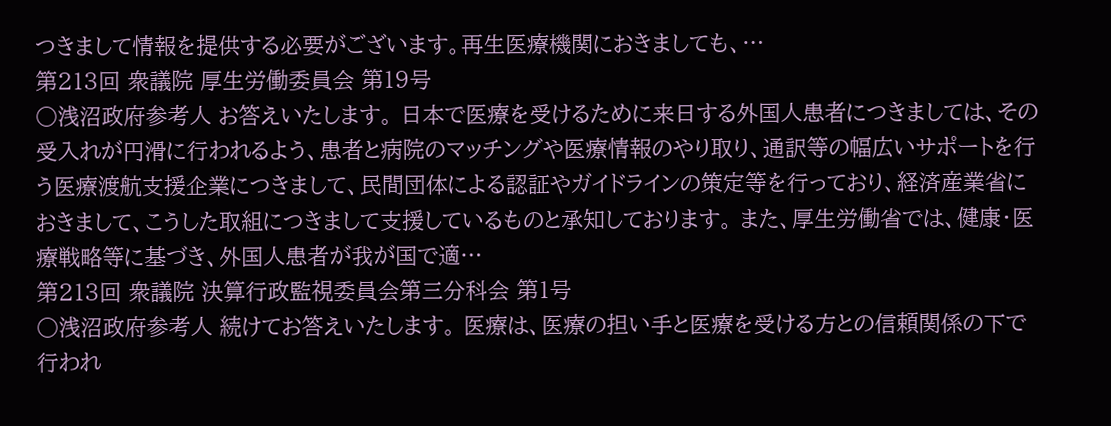つきまして情報を提供する必要がございます。再生医療機関におきましても、…
第213回 衆議院 厚生労働委員会 第19号
○浅沼政府参考人 お答えいたします。 日本で医療を受けるために来日する外国人患者につきましては、その受入れが円滑に行われるよう、患者と病院のマッチングや医療情報のやり取り、通訳等の幅広いサポートを行う医療渡航支援企業につきまして、民間団体による認証やガイドラインの策定等を行っており、経済産業省におきまして、こうした取組につきまして支援しているものと承知しております。 また、厚生労働省では、健康・医療戦略等に基づき、外国人患者が我が国で適…
第213回 衆議院 決算行政監視委員会第三分科会 第1号
○浅沼政府参考人 続けてお答えいたします。 医療は、医療の担い手と医療を受ける方との信頼関係の下で行われ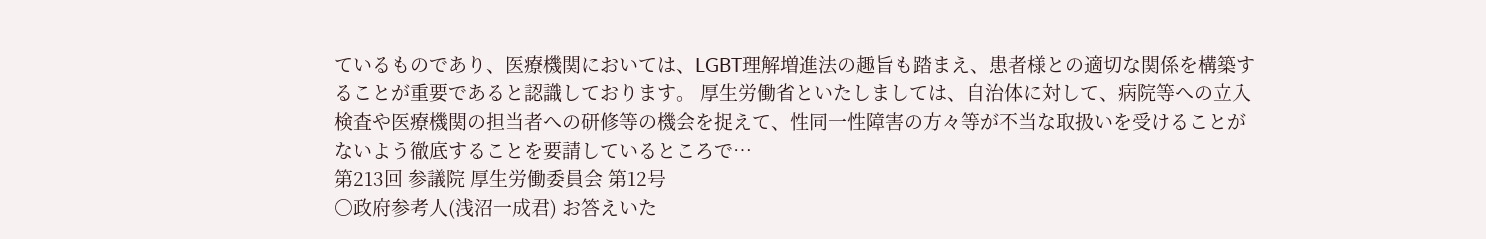ているものであり、医療機関においては、LGBT理解増進法の趣旨も踏まえ、患者様との適切な関係を構築することが重要であると認識しております。 厚生労働省といたしましては、自治体に対して、病院等への立入検査や医療機関の担当者への研修等の機会を捉えて、性同一性障害の方々等が不当な取扱いを受けることがないよう徹底することを要請しているところで…
第213回 参議院 厚生労働委員会 第12号
○政府参考人(浅沼一成君) お答えいた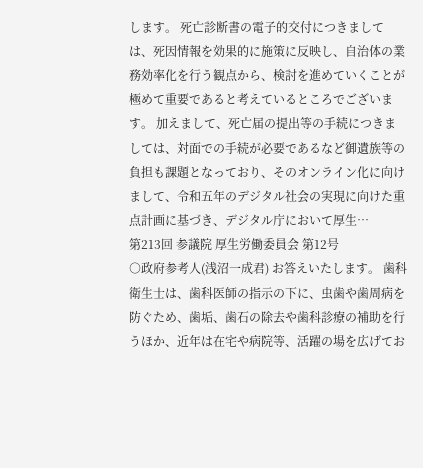します。 死亡診断書の電子的交付につきましては、死因情報を効果的に施策に反映し、自治体の業務効率化を行う観点から、検討を進めていくことが極めて重要であると考えているところでございます。 加えまして、死亡届の提出等の手続につきましては、対面での手続が必要であるなど御遺族等の負担も課題となっており、そのオンライン化に向けまして、令和五年のデジタル社会の実現に向けた重点計画に基づき、デジタル庁において厚生…
第213回 参議院 厚生労働委員会 第12号
○政府参考人(浅沼一成君) お答えいたします。 歯科衛生士は、歯科医師の指示の下に、虫歯や歯周病を防ぐため、歯垢、歯石の除去や歯科診療の補助を行うほか、近年は在宅や病院等、活躍の場を広げてお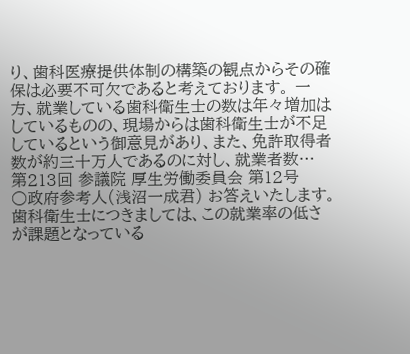り、歯科医療提供体制の構築の観点からその確保は必要不可欠であると考えております。 一方、就業している歯科衛生士の数は年々増加はしているものの、現場からは歯科衛生士が不足しているという御意見があり、また、免許取得者数が約三十万人であるのに対し、就業者数…
第213回 参議院 厚生労働委員会 第12号
○政府参考人(浅沼一成君) お答えいたします。 歯科衛生士につきましては、この就業率の低さが課題となっている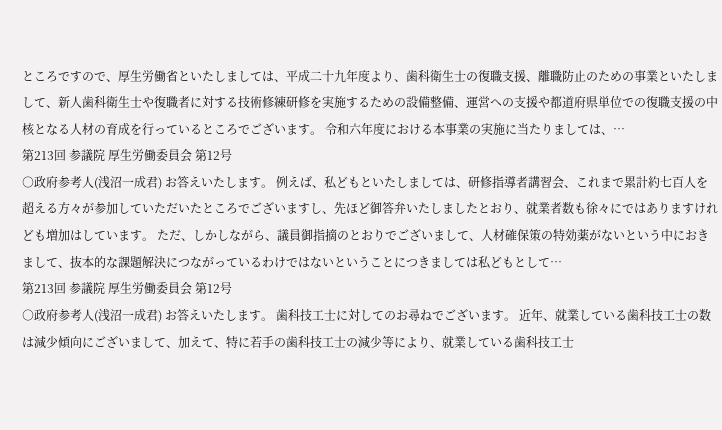ところですので、厚生労働省といたしましては、平成二十九年度より、歯科衛生士の復職支援、離職防止のための事業といたしまして、新人歯科衛生士や復職者に対する技術修練研修を実施するための設備整備、運営への支援や都道府県単位での復職支援の中核となる人材の育成を行っているところでございます。 令和六年度における本事業の実施に当たりましては、…
第213回 参議院 厚生労働委員会 第12号
○政府参考人(浅沼一成君) お答えいたします。 例えば、私どもといたしましては、研修指導者講習会、これまで累計約七百人を超える方々が参加していただいたところでございますし、先ほど御答弁いたしましたとおり、就業者数も徐々にではありますけれども増加はしています。 ただ、しかしながら、議員御指摘のとおりでございまして、人材確保策の特効薬がないという中におきまして、抜本的な課題解決につながっているわけではないということにつきましては私どもとして…
第213回 参議院 厚生労働委員会 第12号
○政府参考人(浅沼一成君) お答えいたします。 歯科技工士に対してのお尋ねでございます。 近年、就業している歯科技工士の数は減少傾向にございまして、加えて、特に若手の歯科技工士の減少等により、就業している歯科技工士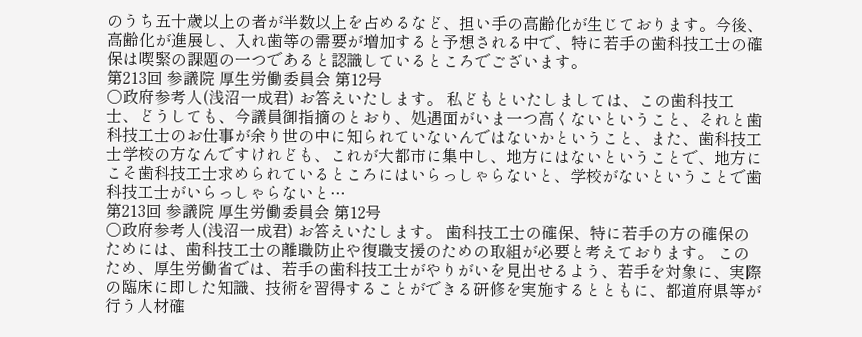のうち五十歳以上の者が半数以上を占めるなど、担い手の高齢化が生じております。今後、高齢化が進展し、入れ歯等の需要が増加すると予想される中で、特に若手の歯科技工士の確保は喫緊の課題の一つであると認識しているところでございます。
第213回 参議院 厚生労働委員会 第12号
○政府参考人(浅沼一成君) お答えいたします。 私どもといたしましては、この歯科技工士、どうしても、今議員御指摘のとおり、処遇面がいま一つ高くないということ、それと歯科技工士のお仕事が余り世の中に知られていないんではないかということ、また、歯科技工士学校の方なんですけれども、これが大都市に集中し、地方にはないということで、地方にこそ歯科技工士求められているところにはいらっしゃらないと、学校がないということで歯科技工士がいらっしゃらないと…
第213回 参議院 厚生労働委員会 第12号
○政府参考人(浅沼一成君) お答えいたします。 歯科技工士の確保、特に若手の方の確保のためには、歯科技工士の離職防止や復職支援のための取組が必要と考えております。 このため、厚生労働省では、若手の歯科技工士がやりがいを見出せるよう、若手を対象に、実際の臨床に即した知識、技術を習得することができる研修を実施するとともに、都道府県等が行う人材確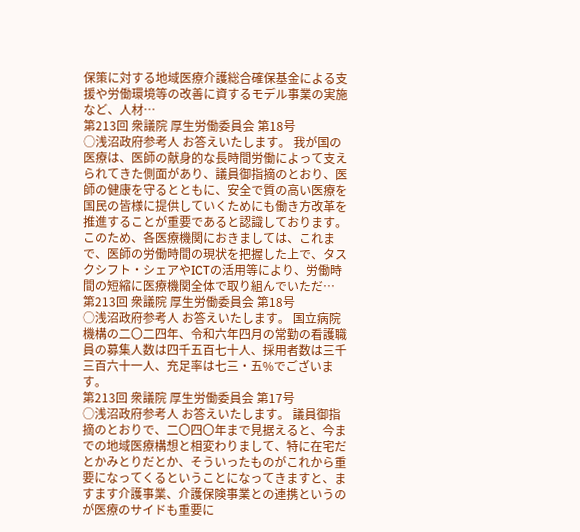保策に対する地域医療介護総合確保基金による支援や労働環境等の改善に資するモデル事業の実施など、人材…
第213回 衆議院 厚生労働委員会 第18号
○浅沼政府参考人 お答えいたします。 我が国の医療は、医師の献身的な長時間労働によって支えられてきた側面があり、議員御指摘のとおり、医師の健康を守るとともに、安全で質の高い医療を国民の皆様に提供していくためにも働き方改革を推進することが重要であると認識しております。 このため、各医療機関におきましては、これまで、医師の労働時間の現状を把握した上で、タスクシフト・シェアやICTの活用等により、労働時間の短縮に医療機関全体で取り組んでいただ…
第213回 衆議院 厚生労働委員会 第18号
○浅沼政府参考人 お答えいたします。 国立病院機構の二〇二四年、令和六年四月の常勤の看護職員の募集人数は四千五百七十人、採用者数は三千三百六十一人、充足率は七三・五%でございます。
第213回 衆議院 厚生労働委員会 第17号
○浅沼政府参考人 お答えいたします。 議員御指摘のとおりで、二〇四〇年まで見据えると、今までの地域医療構想と相変わりまして、特に在宅だとかみとりだとか、そういったものがこれから重要になってくるということになってきますと、ますます介護事業、介護保険事業との連携というのが医療のサイドも重要に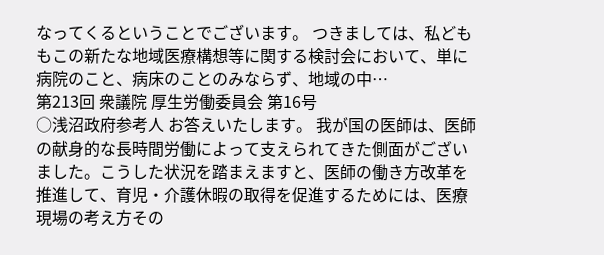なってくるということでございます。 つきましては、私どももこの新たな地域医療構想等に関する検討会において、単に病院のこと、病床のことのみならず、地域の中…
第213回 衆議院 厚生労働委員会 第16号
○浅沼政府参考人 お答えいたします。 我が国の医師は、医師の献身的な長時間労働によって支えられてきた側面がございました。こうした状況を踏まえますと、医師の働き方改革を推進して、育児・介護休暇の取得を促進するためには、医療現場の考え方その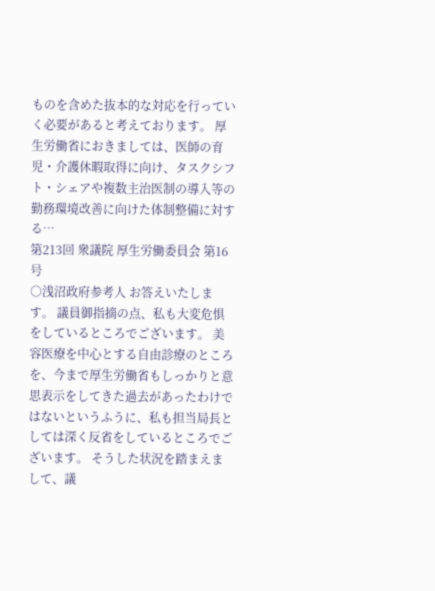ものを含めた抜本的な対応を行っていく必要があると考えております。 厚生労働省におきましては、医師の育児・介護休暇取得に向け、タスクシフト・シェアや複数主治医制の導入等の勤務環境改善に向けた体制整備に対する…
第213回 衆議院 厚生労働委員会 第16号
○浅沼政府参考人 お答えいたします。 議員御指摘の点、私も大変危惧をしているところでございます。 美容医療を中心とする自由診療のところを、今まで厚生労働省もしっかりと意思表示をしてきた過去があったわけではないというふうに、私も担当局長としては深く反省をしているところでございます。 そうした状況を踏まえまして、議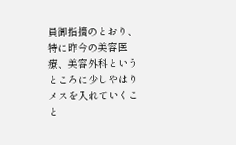員御指摘のとおり、特に昨今の美容医療、美容外科というところに少しやはりメスを入れていくこと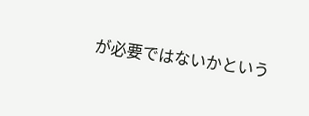が必要ではないかという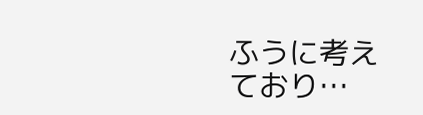ふうに考えており…